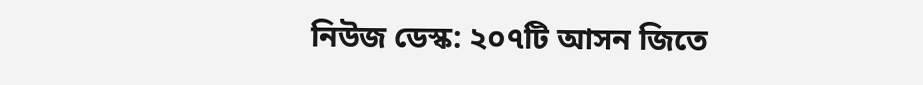নিউজ ডেস্ক: ২০৭টি আসন জিতে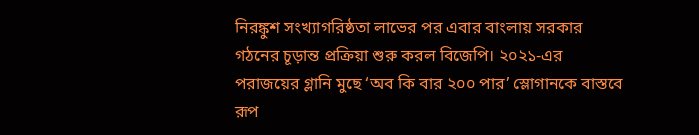নিরঙ্কুশ সংখ্যাগরিষ্ঠতা লাভের পর এবার বাংলায় সরকার গঠনের চূড়ান্ত প্রক্রিয়া শুরু করল বিজেপি। ২০২১-এর পরাজয়ের গ্লানি মুছে ‘অব কি বার ২০০ পার’ স্লোগানকে বাস্তবে রূপ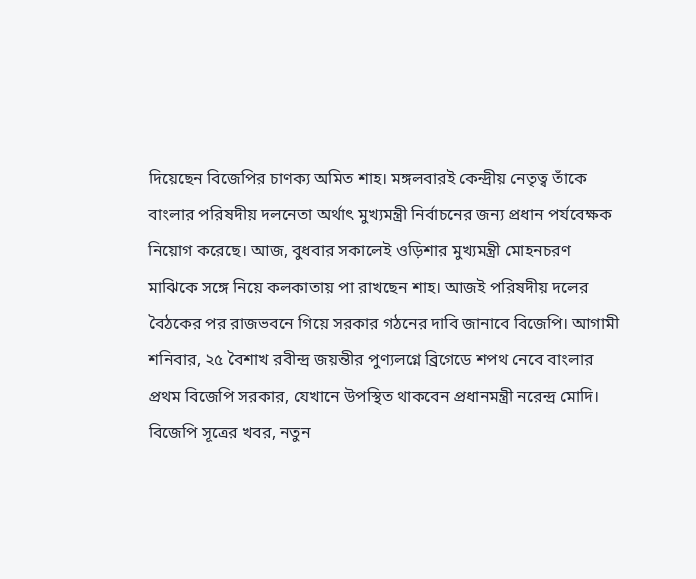দিয়েছেন বিজেপির চাণক্য অমিত শাহ। মঙ্গলবারই কেন্দ্রীয় নেতৃত্ব তাঁকে বাংলার পরিষদীয় দলনেতা অর্থাৎ মুখ্যমন্ত্রী নির্বাচনের জন্য প্রধান পর্যবেক্ষক নিয়োগ করেছে। আজ, বুধবার সকালেই ওড়িশার মুখ্যমন্ত্রী মোহনচরণ মাঝিকে সঙ্গে নিয়ে কলকাতায় পা রাখছেন শাহ। আজই পরিষদীয় দলের বৈঠকের পর রাজভবনে গিয়ে সরকার গঠনের দাবি জানাবে বিজেপি। আগামী শনিবার, ২৫ বৈশাখ রবীন্দ্র জয়ন্তীর পুণ্যলগ্নে ব্রিগেডে শপথ নেবে বাংলার প্রথম বিজেপি সরকার, যেখানে উপস্থিত থাকবেন প্রধানমন্ত্রী নরেন্দ্র মোদি।
বিজেপি সূত্রের খবর, নতুন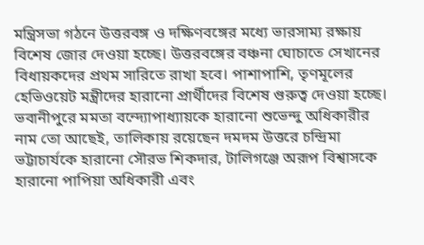মন্ত্রিসভা গঠনে উত্তরবঙ্গ ও দক্ষিণবঙ্গের মধ্যে ভারসাম্য রক্ষায় বিশেষ জোর দেওয়া হচ্ছে। উত্তরবঙ্গের বঞ্চনা ঘোচাতে সেখানের বিধায়কদের প্রথম সারিতে রাখা হবে। পাশাপাশি, তৃণমূলের হেভিওয়েট মন্ত্রীদের হারানো প্রার্থীদের বিশেষ গুরুত্ব দেওয়া হচ্ছে। ভবানীপুরে মমতা বন্দ্যোপাধ্যায়কে হারানো শুভেন্দু অধিকারীর নাম তো আছেই, তালিকায় রয়েছেন দমদম উত্তরে চন্দ্রিমা ভট্টাচার্যকে হারানো সৌরভ শিকদার, টালিগঞ্জে অরূপ বিশ্বাসকে হারানো পাপিয়া অধিকারী এবং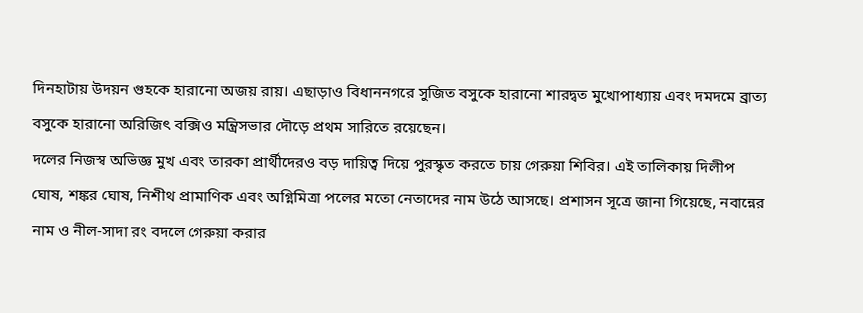দিনহাটায় উদয়ন গুহকে হারানো অজয় রায়। এছাড়াও বিধাননগরে সুজিত বসুকে হারানো শারদ্বত মুখোপাধ্যায় এবং দমদমে ব্রাত্য বসুকে হারানো অরিজিৎ বক্সিও মন্ত্রিসভার দৌড়ে প্রথম সারিতে রয়েছেন।
দলের নিজস্ব অভিজ্ঞ মুখ এবং তারকা প্রার্থীদেরও বড় দায়িত্ব দিয়ে পুরস্কৃত করতে চায় গেরুয়া শিবির। এই তালিকায় দিলীপ ঘোষ, শঙ্কর ঘোষ, নিশীথ প্রামাণিক এবং অগ্নিমিত্রা পলের মতো নেতাদের নাম উঠে আসছে। প্রশাসন সূত্রে জানা গিয়েছে, নবান্নের নাম ও নীল-সাদা রং বদলে গেরুয়া করার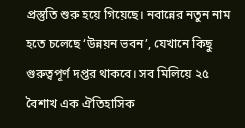প্রস্তুতি শুরু হয়ে গিয়েছে। নবান্নের নতুন নাম হতে চলেছে ‘উন্নয়ন ভবন’, যেখানে কিছু গুরুত্বপূর্ণ দপ্তর থাকবে। সব মিলিয়ে ২৫ বৈশাখ এক ঐতিহাসিক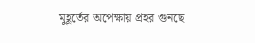মুহূর্তের অপেক্ষায় প্রহর গুনছে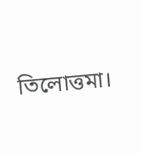তিলোত্তমা।